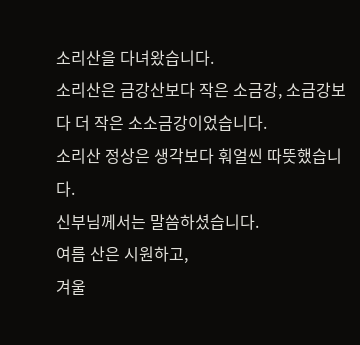소리산을 다녀왔습니다.
소리산은 금강산보다 작은 소금강, 소금강보다 더 작은 소소금강이었습니다.
소리산 정상은 생각보다 훠얼씬 따뜻했습니다.
신부님께서는 말씀하셨습니다.
여름 산은 시원하고,
겨울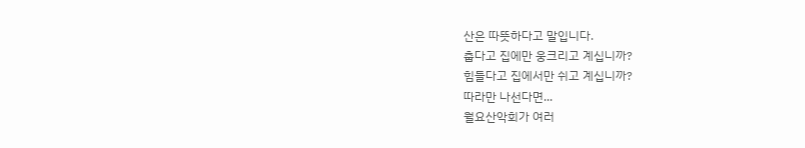산은 따뜻하다고 말입니다.
춥다고 집에만 웅크리고 계십니까?
힘들다고 집에서만 쉬고 계십니까?
따라만 나선다면...
월요산악회가 여러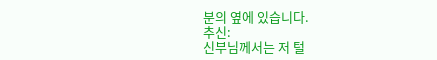분의 옆에 있습니다.
추신:
신부님께서는 저 털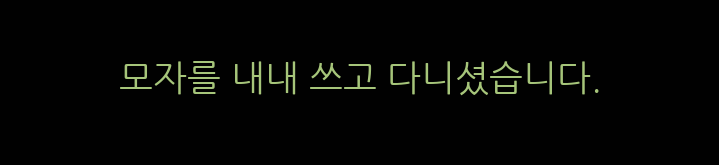모자를 내내 쓰고 다니셨습니다.